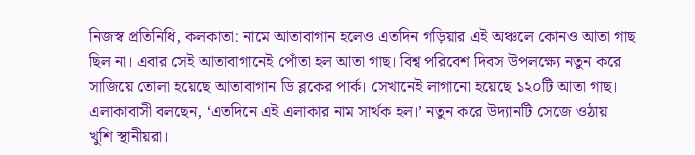নিজস্ব প্রতিনিধি, কলকাতা: নামে আতাবাগান হলেও এতদিন গড়িয়ার এই অঞ্চলে কোনও আতা গাছ ছিল না। এবার সেই আতাবাগানেই পোঁতা হল আতা গাছ। বিশ্ব পরিবেশ দিবস উপলক্ষ্যে নতুন করে সাজিয়ে তোলা হয়েছে আতাবাগান ডি ব্লকের পার্ক। সেখানেই লাগানো হয়েছে ১২০টি আতা গাছ। এলাকাবাসী বলছেন, ‘এতদিনে এই এলাকার নাম সার্থক হল।’ নতুন করে উদ্যানটি সেজে ওঠায় খুশি স্থানীয়রা।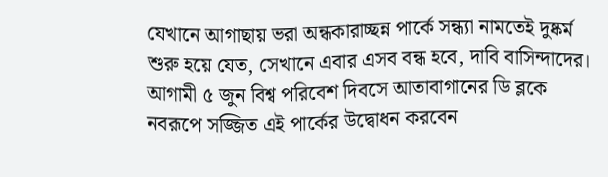যেখানে আগাছায় ভরা অন্ধকারাচ্ছন্ন পার্কে সন্ধ্যা নামতেই দুষ্কর্ম শুরু হয়ে যেত, সেখানে এবার এসব বন্ধ হবে, দাবি বাসিন্দাদের।
আগামী ৫ জুন বিশ্ব পরিবেশ দিবসে আতাবাগানের ডি ব্লকে নবরূপে সজ্জিত এই পার্কের উদ্বোধন করবেন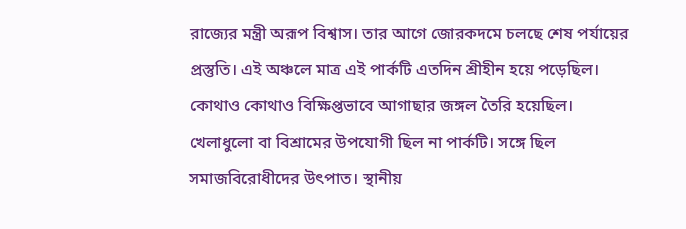রাজ্যের মন্ত্রী অরূপ বিশ্বাস। তার আগে জোরকদমে চলছে শেষ পর্যায়ের প্রস্তুতি। এই অঞ্চলে মাত্র এই পার্কটি এতদিন শ্রীহীন হয়ে পড়েছিল। কোথাও কোথাও বিক্ষিপ্তভাবে আগাছার জঙ্গল তৈরি হয়েছিল। খেলাধুলো বা বিশ্রামের উপযোগী ছিল না পার্কটি। সঙ্গে ছিল সমাজবিরোধীদের উৎপাত। স্থানীয়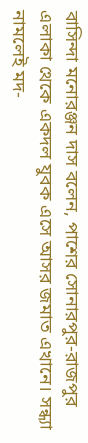বাসিন্দা মনোরঞ্জন দাস বলেন, পাশের সোনারপুর-রাজপুর এলাকা থেকে একদল যুবক এসে আসর জমাত এখানে। সন্ধ্যা নামলেই মদ-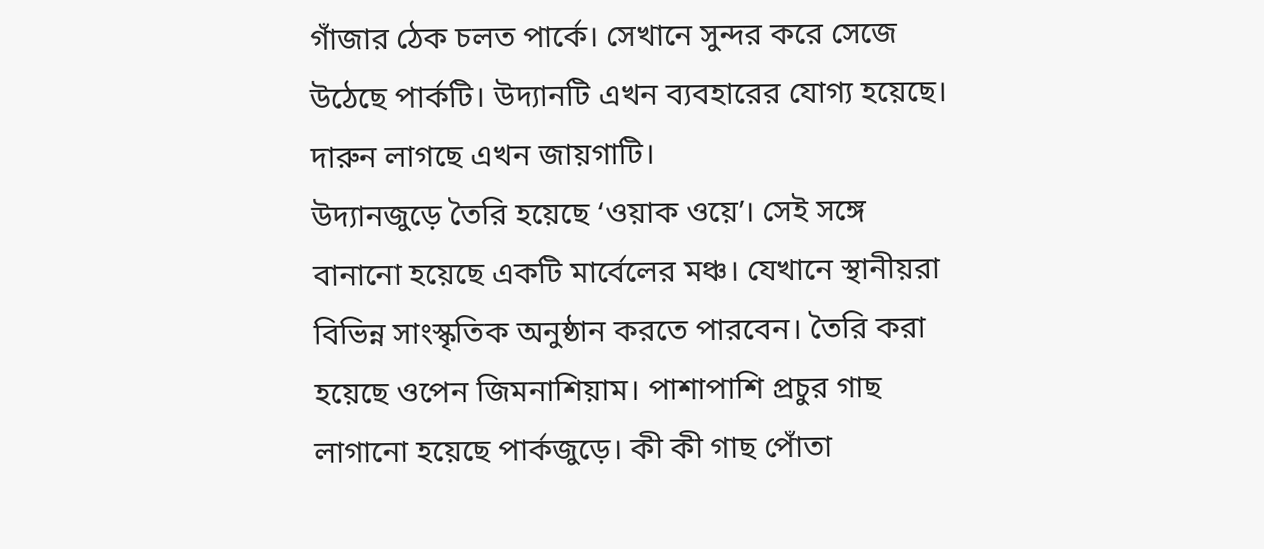গাঁজার ঠেক চলত পার্কে। সেখানে সুন্দর করে সেজে উঠেছে পার্কটি। উদ্যানটি এখন ব্যবহারের যোগ্য হয়েছে। দারুন লাগছে এখন জায়গাটি।
উদ্যানজুড়ে তৈরি হয়েছে ‘ওয়াক ওয়ে’। সেই সঙ্গে বানানো হয়েছে একটি মার্বেলের মঞ্চ। যেখানে স্থানীয়রা বিভিন্ন সাংস্কৃতিক অনুষ্ঠান করতে পারবেন। তৈরি করা হয়েছে ওপেন জিমনাশিয়াম। পাশাপাশি প্রচুর গাছ লাগানো হয়েছে পার্কজুড়ে। কী কী গাছ পোঁতা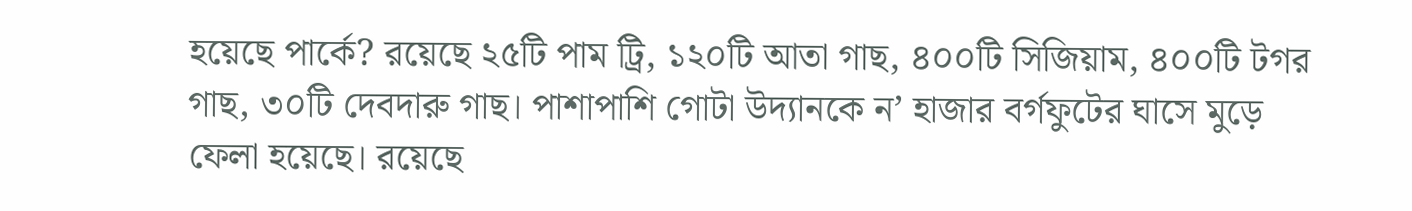হয়েছে পার্কে? রয়েছে ২৫টি পাম ট্রি, ১২০টি আতা গাছ, ৪০০টি সিজিয়াম, ৪০০টি টগর গাছ, ৩০টি দেবদারু গাছ। পাশাপাশি গোটা উদ্যানকে ন’ হাজার বর্গফুটের ঘাসে মুড়ে ফেলা হয়েছে। রয়েছে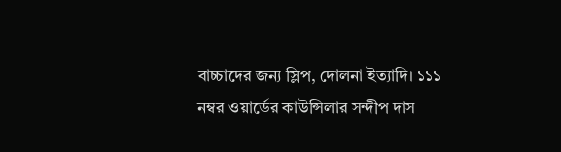বাচ্চাদের জন্য স্লিপ, দোলনা ইত্যাদি। ১১১ নম্বর ওয়ার্ডের কাউন্সিলার সন্দীপ দাস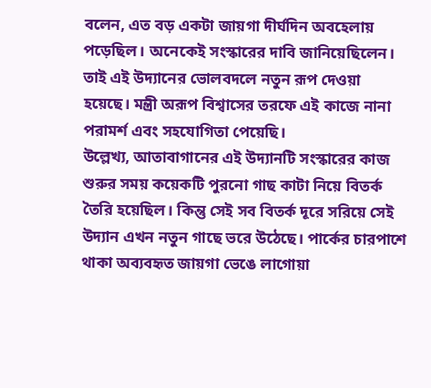বলেন, এত বড় একটা জায়গা দীর্ঘদিন অবহেলায় পড়েছিল। অনেকেই সংস্কারের দাবি জানিয়েছিলেন। তাই এই উদ্যানের ভোলবদলে নতুন রূপ দেওয়া হয়েছে। মন্ত্রী অরূপ বিশ্বাসের তরফে এই কাজে নানা পরামর্শ এবং সহযোগিতা পেয়েছি।
উল্লেখ্য, আতাবাগানের এই উদ্যানটি সংস্কারের কাজ শুরুর সময় কয়েকটি পুরনো গাছ কাটা নিয়ে বিতর্ক তৈরি হয়েছিল। কিন্তু সেই সব বিতর্ক দূরে সরিয়ে সেই উদ্যান এখন নতুন গাছে ভরে উঠেছে। পার্কের চারপাশে থাকা অব্যবহৃত জায়গা ভেঙে লাগোয়া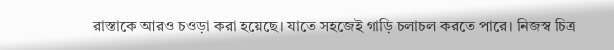রাস্তাকে আরও চওড়া করা হয়েছে। যাতে সহজেই গাড়ি চলাচল করতে পারে। নিজস্ব চিত্র